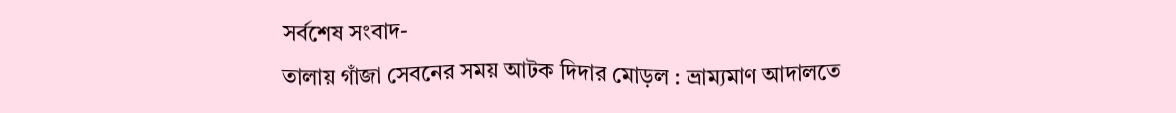সর্বশেষ সংবাদ-
তালায় গাঁজা সেবনের সময় আটক দিদার মোড়ল : ভ্রাম্যমাণ আদালতে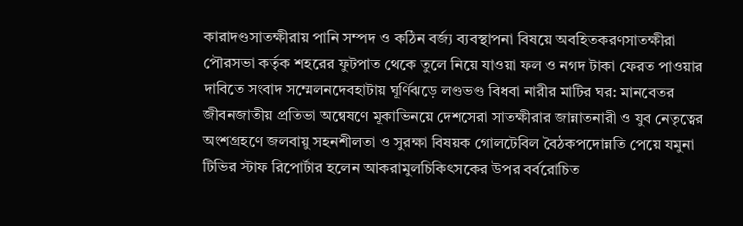কারাদণ্ডসাতক্ষীরায় পানি সম্পদ ও কঠিন বর্জ্য ব্যবস্থাপনা বিষয়ে অবহিতকরণসাতক্ষীরা পৌরসভা কর্তৃক শহরের ফুটপাত থেকে তুলে নিয়ে যাওয়া ফল ও নগদ টাকা ফেরত পাওয়ার দাবিতে সংবাদ সম্মেলনদেবহাটায় ঘূর্ণিঝড়ে লণ্ডভণ্ড বিধবা নারীর মাটির ঘর: মানবেতর জীবনজাতীয় প্রতিভা অন্বেষণে মূকাভিনয়ে দেশসেরা সাতক্ষীরার জান্নাতনারী ও যুব নেতৃত্বের অংশগ্রহণে জলবায়ু সহনশীলতা ও সুরক্ষা বিষয়ক গোলটেবিল বৈঠকপদোন্নতি পেয়ে যমুনা টিভির স্টাফ রিপোর্টার হলেন আকরামুলচিকিৎসকের উপর বর্বরোচিত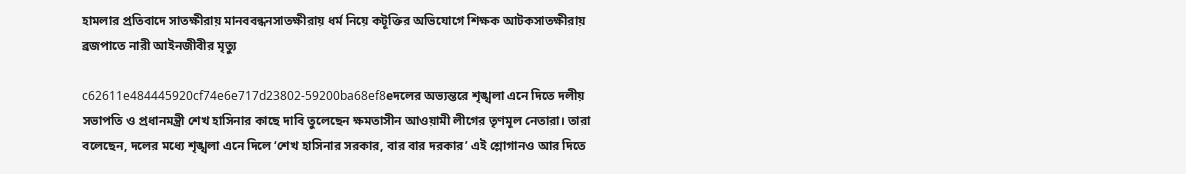হামলার প্রতিবাদে সাতক্ষীরায় মানববন্ধনসাতক্ষীরায় ধর্ম নিয়ে কটূক্তির অভিযোগে শিক্ষক আটকসাতক্ষীরায় ব্রজপাতে নারী আইনজীবীর মৃত্যু

c62611e484445920cf74e6e717d23802-59200ba68ef8eদলের অভ্যন্তরে শৃঙ্খলা এনে দিতে দলীয় সভাপতি ও প্রধানমন্ত্রী শেখ হাসিনার কাছে দাবি তুলেছেন ক্ষমতাসীন আওয়ামী লীগের তৃণমূল নেতারা। তারা বলেছেন, দলের মধ্যে শৃঙ্খলা এনে দিলে ‘শেখ হাসিনার সরকার, বার বার দরকার’ এই শ্লোগানও আর দিতে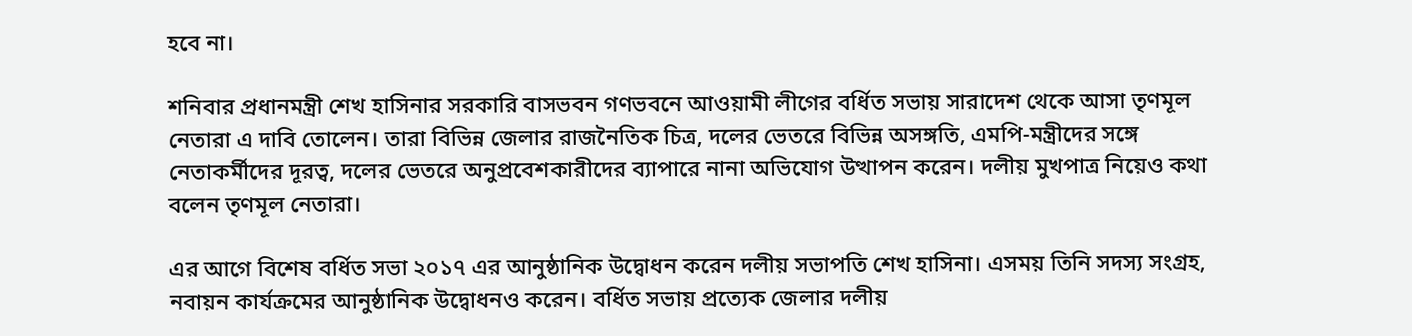হবে না।

শনিবার প্রধানমন্ত্রী শেখ হাসিনার সরকারি বাসভবন গণভবনে আওয়ামী লীগের বর্ধিত সভায় সারাদেশ থেকে আসা তৃণমূল নেতারা এ দাবি তোলেন। তারা বিভিন্ন জেলার রাজনৈতিক চিত্র, দলের ভেতরে বিভিন্ন অসঙ্গতি, এমপি-মন্ত্রীদের সঙ্গে নেতাকর্মীদের দূরত্ব, দলের ভেতরে অনুপ্রবেশকারীদের ব্যাপারে নানা অভিযোগ উত্থাপন করেন। দলীয় মুখপাত্র নিয়েও কথা বলেন তৃণমূল নেতারা।

এর আগে বিশেষ বর্ধিত সভা ২০১৭ এর আনুষ্ঠানিক উদ্বোধন করেন দলীয় সভাপতি শেখ হাসিনা। এসময় তিনি সদস্য সংগ্রহ, নবায়ন কার্যক্রমের আনুষ্ঠানিক উদ্বোধনও করেন। বর্ধিত সভায় প্রত্যেক জেলার দলীয়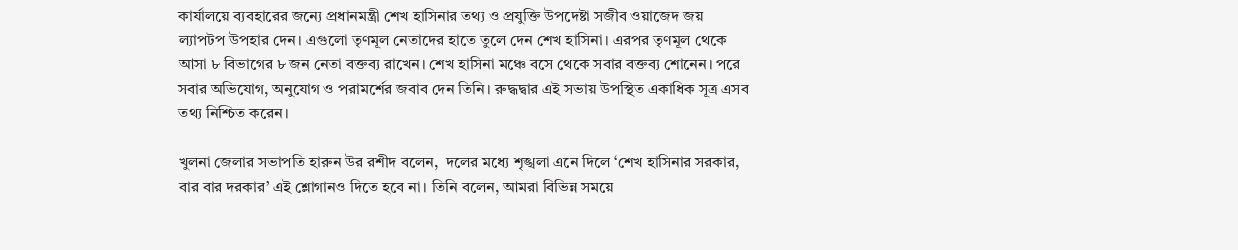কার্যালয়ে ব্যবহারের জন্যে প্রধানমন্ত্রী শেখ হাসিনার তথ্য ও প্রযুক্তি উপদেষ্টা সজীব ওয়াজেদ জয় ল্যাপটপ উপহার দেন। এগুলো তৃণমূল নেতাদের হাতে তুলে দেন শেখ হাসিনা। এরপর তৃণমূল থেকে আসা ৮ বিভাগের ৮ জন নেতা বক্তব্য রাখেন। শেখ হাসিনা মঞ্চে বসে থেকে সবার বক্তব্য শোনেন। পরে সবার অভিযোগ, অনুযোগ ও পরামর্শের জবাব দেন তিনি। রুদ্ধদ্বার এই সভায় উপস্থিত একাধিক সূত্র এসব তথ্য নিশ্চিত করেন।

খুলনা জেলার সভাপতি হারুন উর রশীদ বলেন,  দলের মধ্যে শৃঙ্খলা এনে দিলে ‘শেখ হাসিনার সরকার, বার বার দরকার’ এই শ্লোগানও দিতে হবে না। তিনি বলেন, আমরা বিভিন্ন সময়ে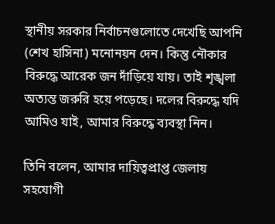স্থানীয় সরকার নির্বাচনগুলোতে দেখেছি আপনি (শেখ হাসিনা) মনোনয়ন দেন। কিন্তু নৌকার বিরুদ্ধে আরেক জন দাঁড়িয়ে যায়। তাই শৃঙ্খলা অত্যন্ত জরুরি হয়ে পড়েছে। দলের বিরুদ্ধে যদি আমিও যাই, আমার বিরুদ্ধে ব্যবস্থা নিন।

তিনি বলেন, আমার দায়িত্বপ্রাপ্ত জেলায় সহযোগী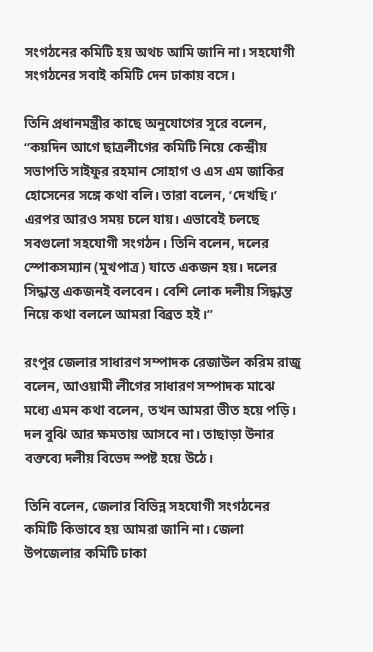সংগঠনের কমিটি হয় অথচ আমি জানি না। সহযোগী সংগঠনের সবাই কমিটি দেন ঢাকায় বসে।

তিনি প্রধানমন্ত্রীর কাছে অনুযোগের সুরে বলেন, ‘‘কয়দিন আগে ছাত্রলীগের কমিটি নিয়ে কেন্দ্রীয় সভাপতি সাইফুর রহমান সোহাগ ও এস এম জাকির হোসেনের সঙ্গে কথা বলি। তারা বলেন, ‘দেখছি।’ এরপর আরও সময় চলে যায়। এভাবেই চলছে সবগুলো সহযোগী সংগঠন। তিনি বলেন, দলের স্পোকসম্যান (মুখপাত্র) যাতে একজন হয়। দলের সিদ্ধান্ত একজনই বলবেন। বেশি লোক দলীয় সিদ্ধান্ত নিয়ে কথা বললে আমরা বিব্রত হই।’’

রংপুর জেলার সাধারণ সম্পাদক রেজাউল করিম রাজু বলেন, আওয়ামী লীগের সাধারণ সম্পাদক মাঝে মধ্যে এমন কথা বলেন, তখন আমরা ভীত হয়ে পড়ি। দল বুঝি আর ক্ষমতায় আসবে না। তাছাড়া উনার বক্তব্যে দলীয় বিভেদ স্পষ্ট হয়ে উঠে।

তিনি বলেন, জেলার বিভিন্ন সহযোগী সংগঠনের কমিটি কিভাবে হয় আমরা জানি না। জেলা উপজেলার কমিটি ঢাকা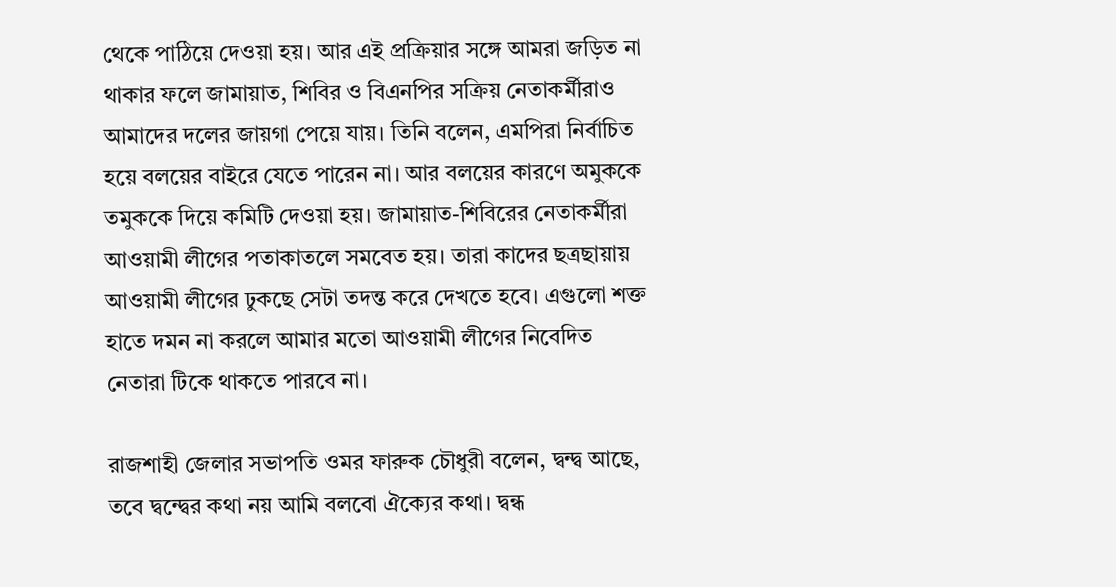থেকে পাঠিয়ে দেওয়া হয়। আর এই প্রক্রিয়ার সঙ্গে আমরা জড়িত না থাকার ফলে জামায়াত, শিবির ও বিএনপির সক্রিয় নেতাকর্মীরাও আমাদের দলের জায়গা পেয়ে যায়। তিনি বলেন, এমপিরা নির্বাচিত হয়ে বলয়ের বাইরে যেতে পারেন না। আর বলয়ের কারণে অমুককে তমুককে দিয়ে কমিটি দেওয়া হয়। জামায়াত-শিবিরের নেতাকর্মীরা আওয়ামী লীগের পতাকাতলে সমবেত হয়। তারা কাদের ছত্রছায়ায় আওয়ামী লীগের ঢুকছে সেটা তদন্ত করে দেখতে হবে। এগুলো শক্ত হাতে দমন না করলে আমার মতো আওয়ামী লীগের নিবেদিত নেতারা টিকে থাকতে পারবে না।

রাজশাহী জেলার সভাপতি ওমর ফারুক চৌধুরী বলেন, দ্বন্দ্ব আছে, তবে দ্বন্দ্বের কথা নয় আমি বলবো ঐক্যের কথা। দ্বন্ধ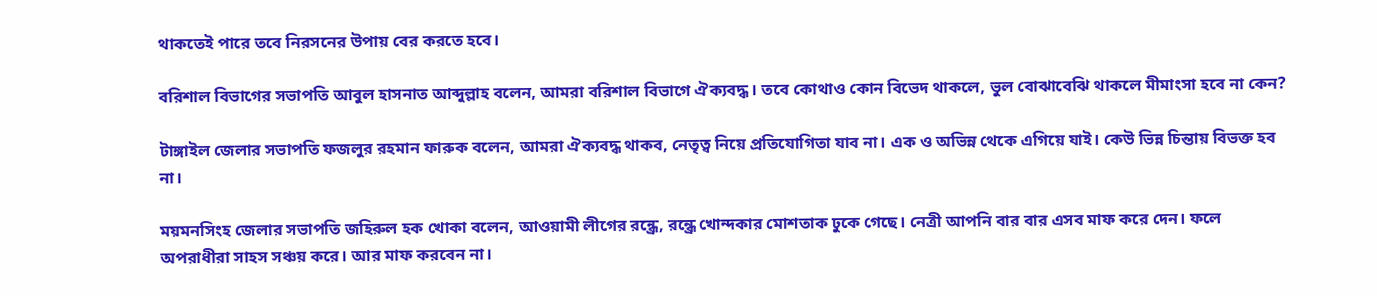থাকতেই পারে তবে নিরসনের উপায় বের করতে হবে।

বরিশাল বিভাগের সভাপতি আবুল হাসনাত আব্দুল্লাহ বলেন, আমরা বরিশাল বিভাগে ঐক্যবদ্ধ। তবে কোথাও কোন বিভেদ থাকলে, ভুল বোঝাবেঝি থাকলে মীমাংসা হবে না কেন?

টাঙ্গাইল জেলার সভাপতি ফজলুর রহমান ফারুক বলেন, আমরা ঐক্যবদ্ধ থাকব, নেতৃত্ব নিয়ে প্রতিযোগিতা যাব না। এক ও অভিন্ন থেকে এগিয়ে যাই। কেউ ভিন্ন চিন্তায় বিভক্ত হব না।

ময়মনসিংহ জেলার সভাপতি জহিরুল হক খোকা বলেন, আওয়ামী লীগের রন্ধ্রে, রন্ধ্রে খোন্দকার মোশতাক ঢুকে গেছে। নেত্রী আপনি বার বার এসব মাফ করে দেন। ফলে অপরাধীরা সাহস সঞ্চয় করে। আর মাফ করবেন না।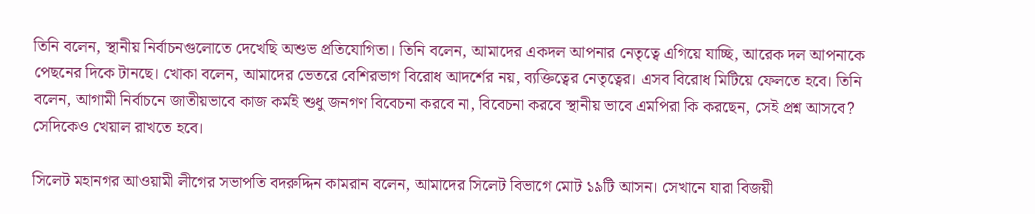তিনি বলেন, স্থানীয় নির্বাচনগুলোতে দেখেছি অশুভ প্রতিযোগিতা। তিনি বলেন, আমাদের একদল আপনার নেতৃত্বে এগিয়ে যাচ্ছি, আরেক দল আপনাকে পেছনের দিকে টানছে। খোকা বলেন, আমাদের ভেতরে বেশিরভাগ বিরোধ আদর্শের নয়, ব্যক্তিত্বের নেতৃত্বের। এসব বিরোধ মিটিয়ে ফেলতে হবে। তিনি বলেন, আগামী নির্বাচনে জাতীয়ভাবে কাজ কর্মই শুধু জনগণ বিবেচনা করবে না, বিবেচনা করবে স্থানীয় ভাবে এমপিরা কি করছেন, সেই প্রশ্ন আসবে?  সেদিকেও খেয়াল রাখতে হবে।

সিলেট মহানগর আওয়ামী লীগের সভাপতি বদরুদ্দিন কামরান বলেন, আমাদের সিলেট বিভাগে মোট ১৯টি আসন। সেখানে যারা বিজয়ী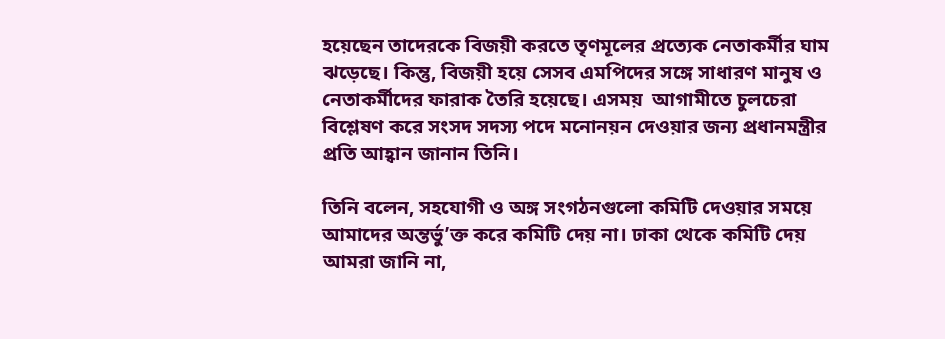হয়েছেন তাদেরকে বিজয়ী করতে তৃণমূলের প্রত্যেক নেতাকর্মীর ঘাম ঝড়েছে। কিন্তু, বিজয়ী হয়ে সেসব এমপিদের সঙ্গে সাধারণ মানুষ ও নেতাকর্মীদের ফারাক তৈরি হয়েছে। এসময়  আগামীতে চুলচেরা বিশ্লেষণ করে সংসদ সদস্য পদে মনোনয়ন দেওয়ার জন্য প্রধানমন্ত্রীর প্রতি আহ্বান জানান তিনি।

তিনি বলেন, সহযোগী ও অঙ্গ সংগঠনগুলো কমিটি দেওয়ার সময়ে আমাদের অন্তর্ভু’ক্ত করে কমিটি দেয় না। ঢাকা থেকে কমিটি দেয় আমরা জানি না,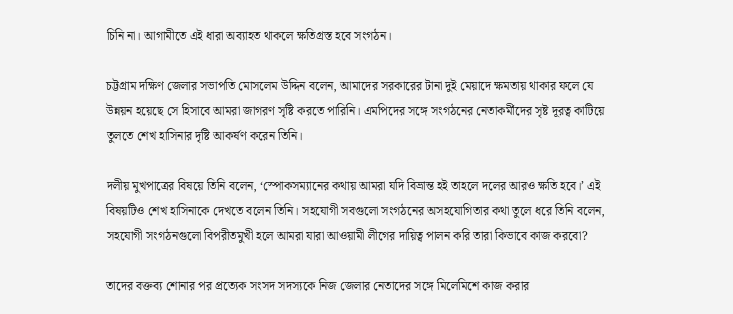চিনি না। আগামীতে এই ধারা অব্যাহত থাকলে ক্ষতিগ্রস্ত হবে সংগঠন।

চট্টগ্রাম দক্ষিণ জেলার সভাপতি মোসলেম উদ্দিন বলেন, আমাদের সরকারের টানা দুই মেয়াদে ক্ষমতায় থাকার ফলে যে উন্নয়ন হয়েছে সে হিসাবে আমরা জাগরণ সৃষ্টি করতে পারিনি। এমপিদের সঙ্গে সংগঠনের নেতাকর্মীদের সৃষ্ট দূরত্ব কাটিয়ে তুলতে শেখ হাসিনার দৃষ্টি আকর্ষণ করেন তিনি।

দলীয় মুখপাত্রের বিষয়ে তিনি বলেন, ‘স্পোকসম্যানের কথায় আমরা যদি বিভ্রান্ত হই তাহলে দলের আরও ক্ষতি হবে।’ এই বিষয়টিও শেখ হাসিনাকে দেখতে বলেন তিনি। সহযোগী সবগুলো সংগঠনের অসহযোগিতার কথা তুলে ধরে তিনি বলেন, সহযোগী সংগঠনগুলো বিপরীতমুখী হলে আমরা যারা আওয়ামী লীগের দায়িত্ব পালন করি তারা কিভাবে কাজ করবো?

তাদের বক্তব্য শোনার পর প্রত্যেক সংসদ সদস্যকে নিজ জেলার নেতাদের সঙ্গে মিলেমিশে কাজ করার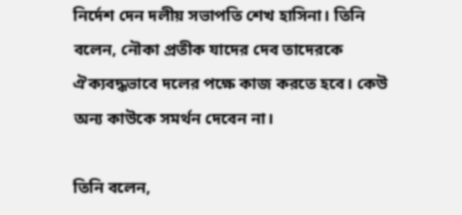নির্দেশ দেন দলীয় সভাপতি শেখ হাসিনা। তিনি বলেন, নৌকা প্রতীক যাদের দেব তাদেরকে ঐক্যবদ্ধভাবে দলের পক্ষে কাজ করতে হবে। কেউ অন্য কাউকে সমর্থন দেবেন না।

তিনি বলেন,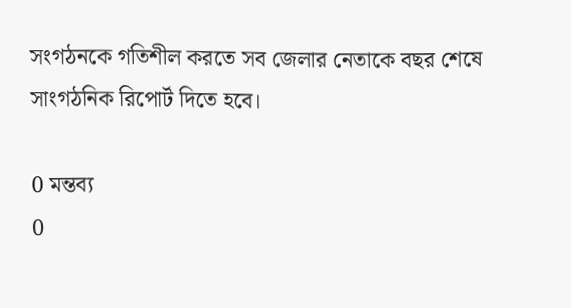সংগঠনকে গতিশীল করতে সব জেলার নেতাকে বছর শেষে সাংগঠনিক রিপোর্ট দিতে হবে।

0 মন্তব্য
0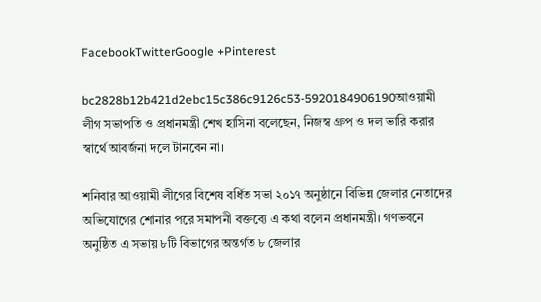FacebookTwitterGoogle +Pinterest

bc2828b12b421d2ebc15c386c9126c53-5920184906190আওয়ামী লীগ সভাপতি ও প্রধানমন্ত্রী শেখ হাসিনা বলেছেন, নিজস্ব গ্রুপ ও দল ভারি করার স্বার্থে আবর্জনা দলে টানবেন না।

শনিবার আওয়ামী লীগের বিশেষ বর্ধিত সভা ২০১৭ অনুষ্ঠানে বিভিন্ন জেলার নেতাদের অভিযোগের শোনার পরে সমাপনী বক্তব্যে এ কথা বলেন প্রধানমন্ত্রী। গণভবনে অনুষ্ঠিত এ সভায় ৮টি বিভাগের অন্তর্গত ৮ জেলার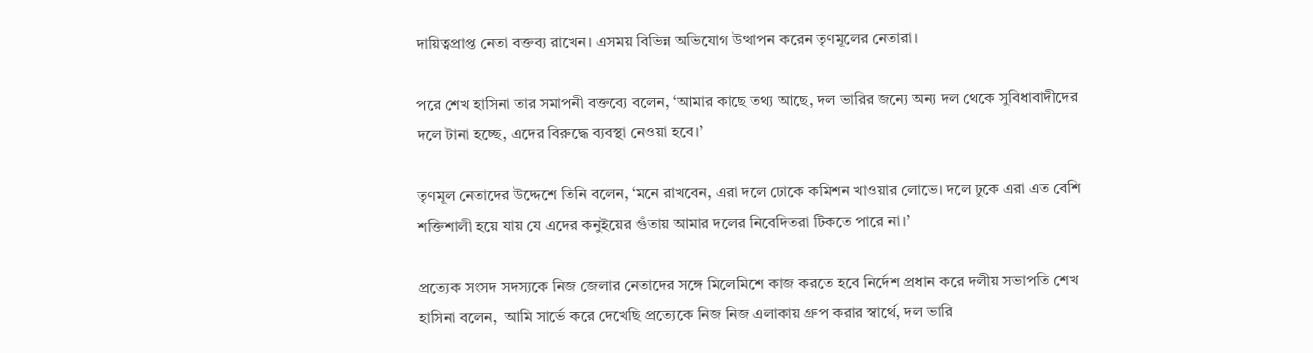দায়িত্বপ্রাপ্ত নেতা বক্তব্য রাখেন। এসময় বিভিন্ন অভিযোগ উত্থাপন করেন তৃণমূলের নেতারা।

পরে শেখ হাসিনা তার সমাপনী বক্তব্যে বলেন, ‘আমার কাছে তথ্য আছে, দল ভারির জন্যে অন্য দল থেকে সুবিধাবাদীদের দলে টানা হচ্ছে, এদের বিরুদ্ধে ব্যবস্থা নেওয়া হবে।’

তৃণমূল নেতাদের উদ্দেশে তিনি বলেন, ‘মনে রাখবেন, এরা দলে ঢোকে কমিশন খাওয়ার লোভে। দলে ঢুকে এরা এত বেশি শক্তিশালী হয়ে যায় যে এদের কনুইয়ের গুঁতায় আমার দলের নিবেদিতরা টিকতে পারে না।’

প্রত্যেক সংসদ সদস্যকে নিজ জেলার নেতাদের সঙ্গে মিলেমিশে কাজ করতে হবে নির্দেশ প্রধান করে দলীয় সভাপতি শেখ হাসিনা বলেন,  আমি সার্ভে করে দেখেছি প্রত্যেকে নিজ নিজ এলাকায় গ্রুপ করার স্বার্থে, দল ভারি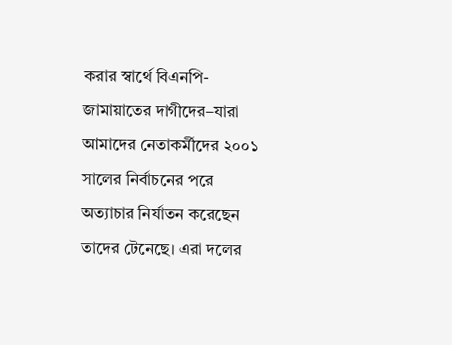করার স্বার্থে বিএনপি-জামায়াতের দাগীদের–যারা আমাদের নেতাকর্মীদের ২০০১ সালের নির্বাচনের পরে অত্যাচার নির্যাতন করেছেন তাদের টেনেছে। এরা দলের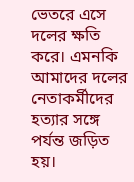ভেতরে এসে দলের ক্ষতি করে। এমনকি আমাদের দলের নেতাকর্মীদের হত্যার সঙ্গে পর্যন্ত জড়িত হয়।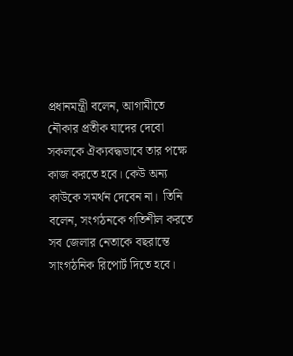প্রধানমন্ত্রী বলেন, আগামীতে নৌকার প্রতীক যাদের দেবো সকলকে ঐক্যবদ্ধভাবে তার পক্ষে কাজ করতে হবে। কেউ অন্য কাউকে সমর্থন দেবেন না।  তিনি বলেন, সংগঠনকে গতিশীল করতে সব জেলার নেতাকে বছরান্তে সাংগঠনিক রিপোর্ট দিতে হবে।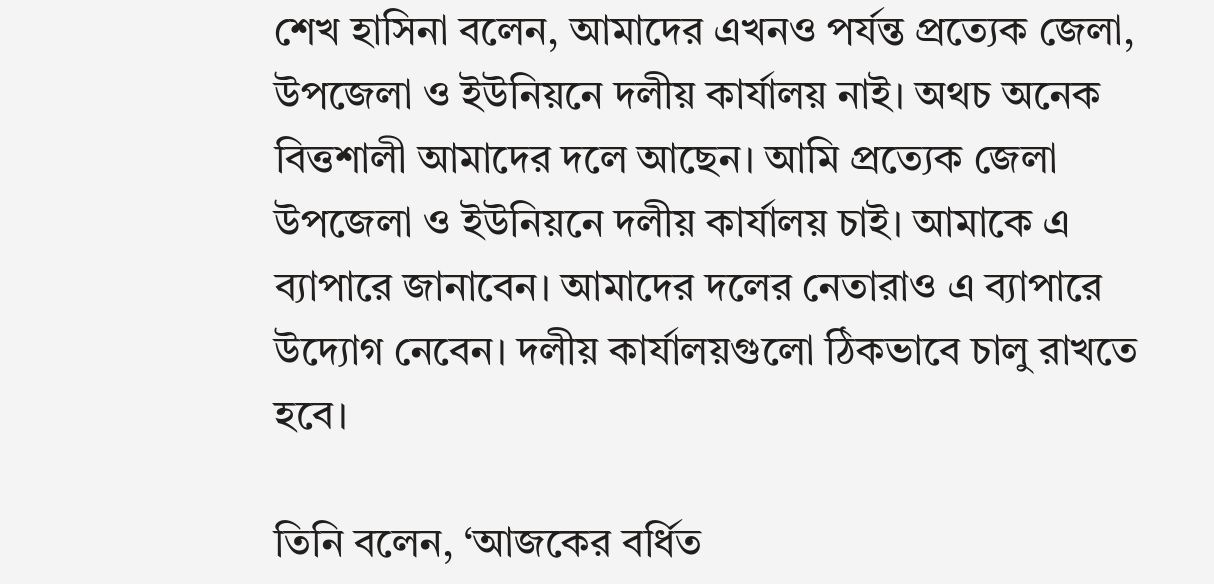শেখ হাসিনা বলেন, আমাদের এখনও পর্যন্ত প্রত্যেক জেলা, উপজেলা ও ইউনিয়নে দলীয় কার্যালয় নাই। অথচ অনেক বিত্তশালী আমাদের দলে আছেন। আমি প্রত্যেক জেলা উপজেলা ও ইউনিয়নে দলীয় কার্যালয় চাই। আমাকে এ ব্যাপারে জানাবেন। আমাদের দলের নেতারাও এ ব্যাপারে উদ্যোগ নেবেন। দলীয় কার্যালয়গুলো ঠিকভাবে চালু রাখতে হবে।

তিনি বলেন, ‘আজকের বর্ধিত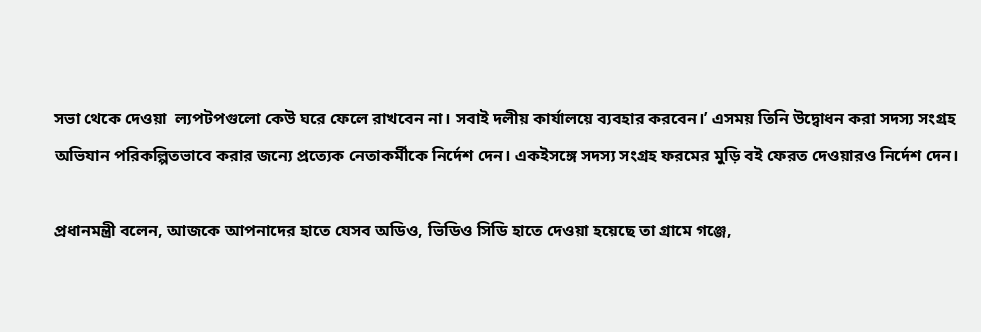সভা থেকে দেওয়া  ল্যপটপগুলো কেউ ঘরে ফেলে রাখবেন না। সবাই দলীয় কার্যালয়ে ব্যবহার করবেন।’ এসময় তিনি উদ্বোধন করা সদস্য সংগ্রহ অভিযান পরিকল্পিতভাবে করার জন্যে প্রত্যেক নেতাকর্মীকে নির্দেশ দেন। একইসঙ্গে সদস্য সংগ্রহ ফরমের মুড়ি বই ফেরত দেওয়ারও নির্দেশ দেন।

প্রধানমন্ত্রী বলেন, আজকে আপনাদের হাতে যেসব অডিও, ভিডিও সিডি হাতে দেওয়া হয়েছে তা গ্রামে গঞ্জে,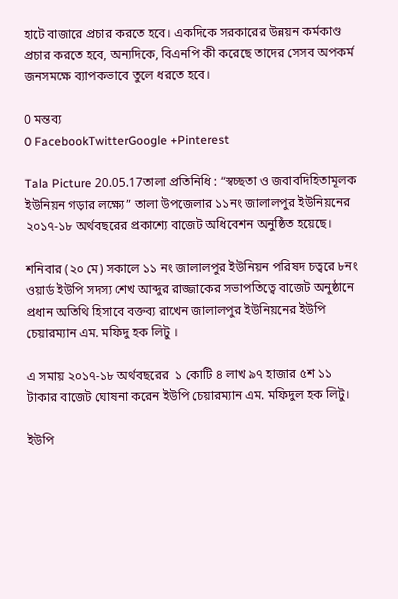হাটে বাজারে প্রচার করতে হবে। একদিকে সরকারের উন্নয়ন কর্মকাণ্ড প্রচার করতে হবে, অন্যদিকে, বিএনপি কী করেছে তাদের সেসব অপকর্ম জনসমক্ষে ব্যাপকভাবে তুলে ধরতে হবে।

0 মন্তব্য
0 FacebookTwitterGoogle +Pinterest

Tala Picture 20.05.17তালা প্রতিনিধি : “স্বচ্ছতা ও জবাবদিহিতামূলক ইউনিয়ন গড়ার লক্ষ্যে” তালা উপজেলার ১১নং জালালপুর ইউনিয়নের ২০১৭-১৮ অর্থবছরের প্রকাশ্যে বাজেট অধিবেশন অনুষ্ঠিত হয়েছে।

শনিবার (২০ মে) সকালে ১১ নং জালালপুর ইউনিয়ন পরিষদ চত্বরে ৮নং ওয়ার্ড ইউপি সদস্য শেখ আব্দুর রাজ্জাকের সভাপতিত্বে বাজেট অনুষ্ঠানে প্রধান অতিথি হিসাবে বক্তব্য রাখেন জালালপুর ইউনিয়নের ইউপি চেয়ারম্যান এম. মফিদু হক লিটু ।

এ সমায় ২০১৭-১৮ অর্থবছরের  ১ কোটি ৪ লাখ ৯৭ হাজার ৫শ ১১ টাকার বাজেট ঘোষনা করেন ইউপি চেয়ারম্যান এম. মফিদুল হক লিটু।

ইউপি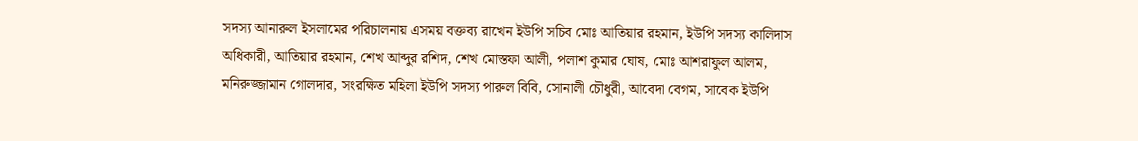সদস্য আনারুল ইসলামের পরিচালনায় এসময় বক্তব্য রাখেন ইউপি সচিব মোঃ আতিয়ার রহমান, ইউপি সদস্য কালিদাস অধিকারী, আতিয়ার রহমান, শেখ আব্দুর রশিদ, শেখ মোস্তফা আলী, পলাশ কুমার ঘোষ, মোঃ আশরাফুল আলম, মনিরুজ্জামান গোলদার, সংরক্ষিত মহিলা ইউপি সদস্য পারুল বিবি, সোনালী চৌধুরী, আবেদা বেগম, সাবেক ইউপি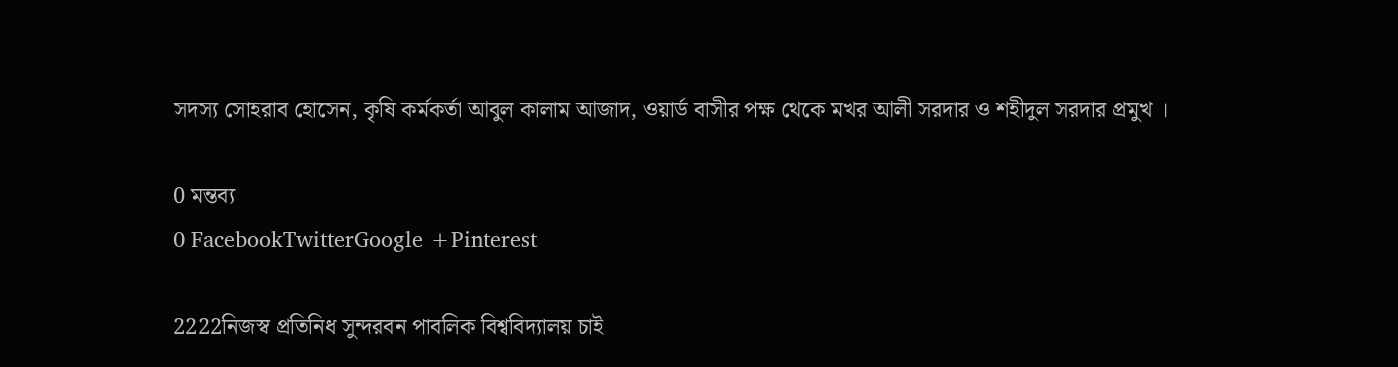সদস্য সোহরাব হোসেন, কৃষি কর্মকর্তা আবুল কালাম আজাদ, ওয়ার্ড বাসীর পক্ষ থেকে মখর আলী সরদার ও শহীদুল সরদার প্রমুখ ।

0 মন্তব্য
0 FacebookTwitterGoogle +Pinterest

2222নিজস্ব প্রতিনিধ সুন্দরবন পাবলিক বিশ্ববিদ্যালয় চাই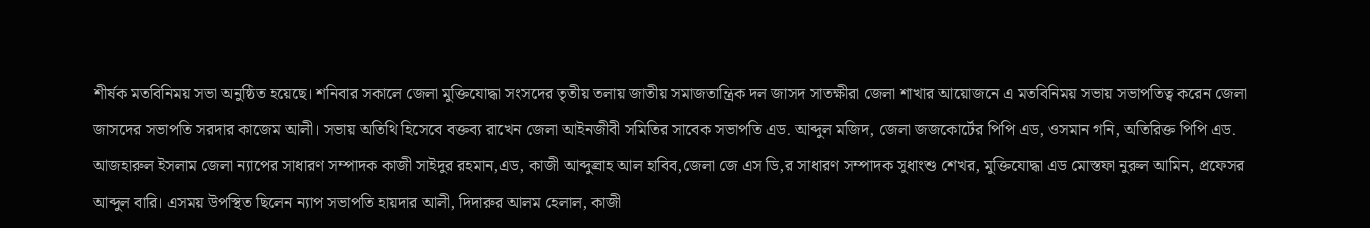শীর্ষক মতবিনিময় সভা অনুষ্ঠিত হয়েছে। শনিবার সকালে জেলা মুক্তিযোদ্ধা সংসদের তৃতীয় তলায় জাতীয় সমাজতান্ত্রিক দল জাসদ সাতক্ষীরা জেলা শাখার আয়োজনে এ মতবিনিময় সভায় সভাপতিত্ব করেন জেলা জাসদের সভাপতি সরদার কাজেম আলী। সভায় অতিথি হিসেবে বক্তব্য রাখেন জেলা আইনজীবী সমিতির সাবেক সভাপতি এড. আব্দুল মজিদ, জেলা জজকোর্টের পিপি এড, ওসমান গনি, অতিরিক্ত পিপি এড. আজহারুল ইসলাম জেলা ন্যাপের সাধারণ সম্পাদক কাজী সাইদুর রহমান,এড, কাজী আব্দুল্রাহ আল হাবিব,জেলা জে এস ডি,র সাধারণ সম্পাদক সুধাংশু শেখর, মুক্তিযোদ্ধা এড মোস্তফা নুরুল আমিন, প্রফেসর আব্দুল বারি। এসময় উপস্থিত ছিলেন ন্যাপ সভাপতি হায়দার আলী, দিদারুর আলম হেলাল, কাজী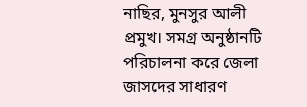নাছির, মুনসুর আলী প্রমুখ। সমগ্র অনুষ্ঠানটি পরিচালনা করে জেলা জাসদের সাধারণ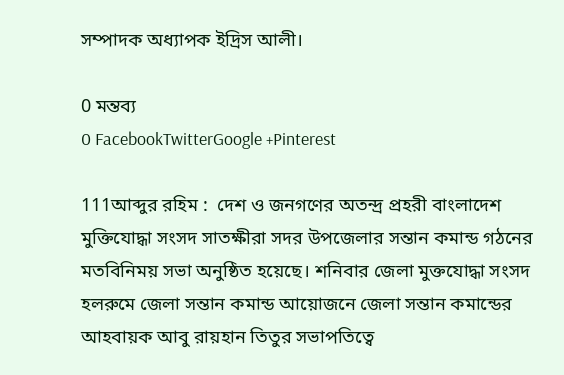সম্পাদক অধ্যাপক ইদ্রিস আলী।

0 মন্তব্য
0 FacebookTwitterGoogle +Pinterest

111আব্দুর রহিম :  দেশ ও জনগণের অতন্দ্র প্রহরী বাংলাদেশ মুক্তিযোদ্ধা সংসদ সাতক্ষীরা সদর উপজেলার সন্তান কমান্ড গঠনের মতবিনিময় সভা অনুষ্ঠিত হয়েছে। শনিবার জেলা মুক্তযোদ্ধা সংসদ হলরুমে জেলা সন্তান কমান্ড আয়োজনে জেলা সন্তান কমান্ডের আহবায়ক আবু রায়হান তিতুর সভাপতিত্বে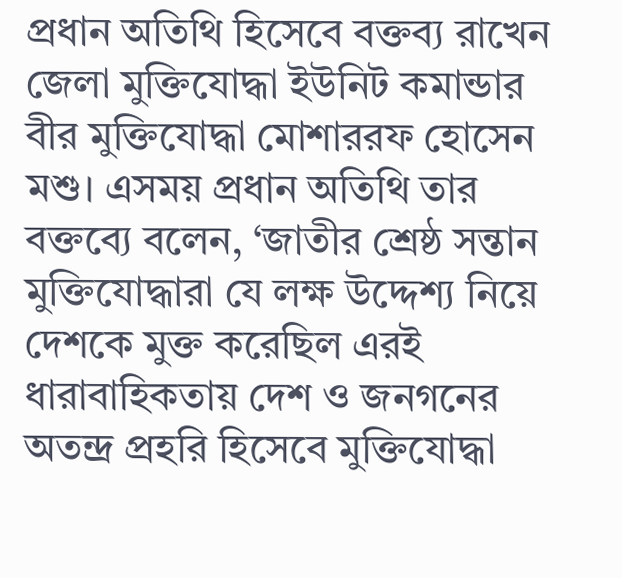প্রধান অতিথি হিসেবে বক্তব্য রাখেন জেলা মুক্তিযোদ্ধা ইউনিট কমান্ডার বীর মুক্তিযোদ্ধা মোশাররফ হোসেন মশু। এসময় প্রধান অতিথি তার বক্তব্যে বলেন, ‘জাতীর শ্রেষ্ঠ সন্তান মুক্তিযোদ্ধারা যে লক্ষ উদ্দেশ্য নিয়ে দেশকে মুক্ত করেছিল এরই ধারাবাহিকতায় দেশ ও জনগনের অতন্দ্র প্রহরি হিসেবে মুক্তিযোদ্ধা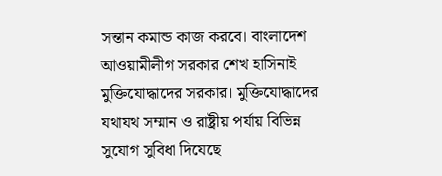সন্তান কমান্ড কাজ করবে। বাংলাদেশ আওয়ামীলীগ সরকার শেখ হাসিনাই মুক্তিযোদ্ধাদের সরকার। মুক্তিযোদ্ধাদের যথাযথ সম্মান ও রাষ্ট্রীয় পর্যায় বিভিন্ন সুযোগ সুবিধা দিযেছে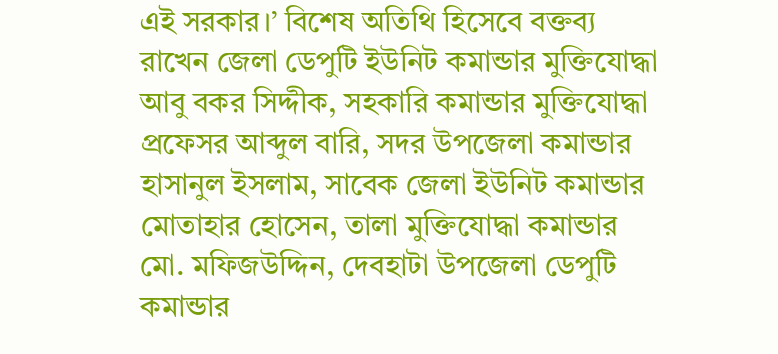এই সরকার।’ বিশেষ অতিথি হিসেবে বক্তব্য রাখেন জেলা ডেপুটি ইউনিট কমান্ডার মুক্তিযোদ্ধা আবু বকর সিদ্দীক, সহকারি কমান্ডার মুক্তিযোদ্ধা প্রফেসর আব্দুল বারি, সদর উপজেলা কমান্ডার হাসানুল ইসলাম, সাবেক জেলা ইউনিট কমান্ডার মোতাহার হোসেন, তালা মুক্তিযোদ্ধা কমান্ডার মো. মফিজউদ্দিন, দেবহাটা উপজেলা ডেপুটি কমান্ডার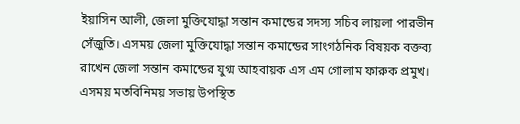ইয়াসিন আলী, জেলা মুক্তিযোদ্ধা সন্তান কমান্ডের সদস্য সচিব লায়লা পারভীন সেঁজুতি। এসময় জেলা মুক্তিযোদ্ধা সন্তান কমান্ডের সাংগঠনিক বিষয়ক বক্তব্য রাখেন জেলা সন্তান কমান্ডের যুগ্ম আহবায়ক এস এম গোলাম ফারুক প্রমুখ। এসময় মতবিনিময় সভায় উপস্থিত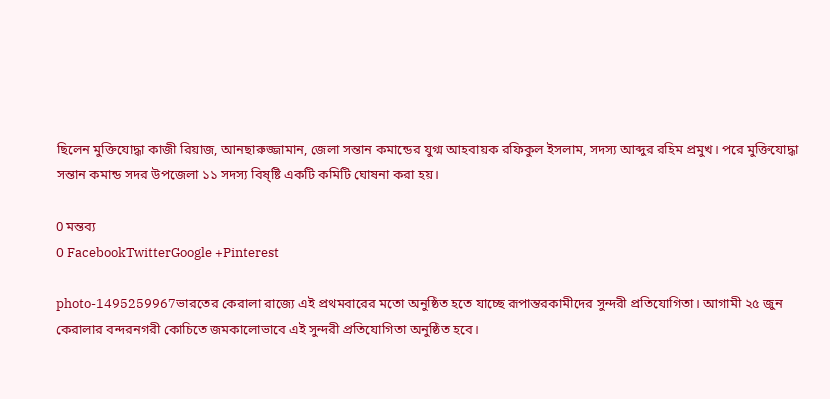ছিলেন মুক্তিযোদ্ধা কাজী রিয়াজ, আনছারুজ্জামান, জেলা সন্তান কমান্ডের যুগ্ম আহবায়ক রফিকুল ইসলাম, সদস্য আব্দুর রহিম প্রমুখ। পরে মুক্তিযোদ্ধা সন্তান কমান্ড সদর উপজেলা ১১ সদস্য বিষ্ষ্টি একটি কমিটি ঘোষনা করা হয়।

0 মন্তব্য
0 FacebookTwitterGoogle +Pinterest

photo-1495259967ভারতের কেরালা রাজ্যে এই প্রথমবারের মতো অনুষ্ঠিত হতে যাচ্ছে রূপান্তরকামীদের সুন্দরী প্রতিযোগিতা। আগামী ২৫ জুন কেরালার বন্দরনগরী কোচিতে জমকালোভাবে এই সুন্দরী প্রতিযোগিতা অনুষ্ঠিত হবে।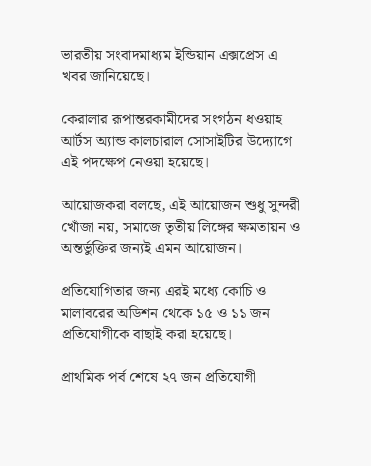ভারতীয় সংবাদমাধ্যম ইন্ডিয়ান এক্সপ্রেস এ খবর জানিয়েছে।

কেরালার রূপান্তরকামীদের সংগঠন ধওয়াহ আর্টস অ্যান্ড কালচারাল সোসাইটির উদ্যোগে এই পদক্ষেপ নেওয়া হয়েছে।

আয়োজকরা বলছে, এই আয়োজন শুধু সুন্দরী খোঁজা নয়, সমাজে তৃতীয় লিঙ্গের ক্ষমতায়ন ও অন্তর্ভুক্তির জন্যই এমন আয়োজন।

প্রতিযোগিতার জন্য এরই মধ্যে কোচি ও মালাবরের অডিশন থেকে ১৫ ও ১১ জন প্রতিযোগীকে বাছাই করা হয়েছে।

প্রাথমিক পর্ব শেষে ২৭ জন প্রতিযোগী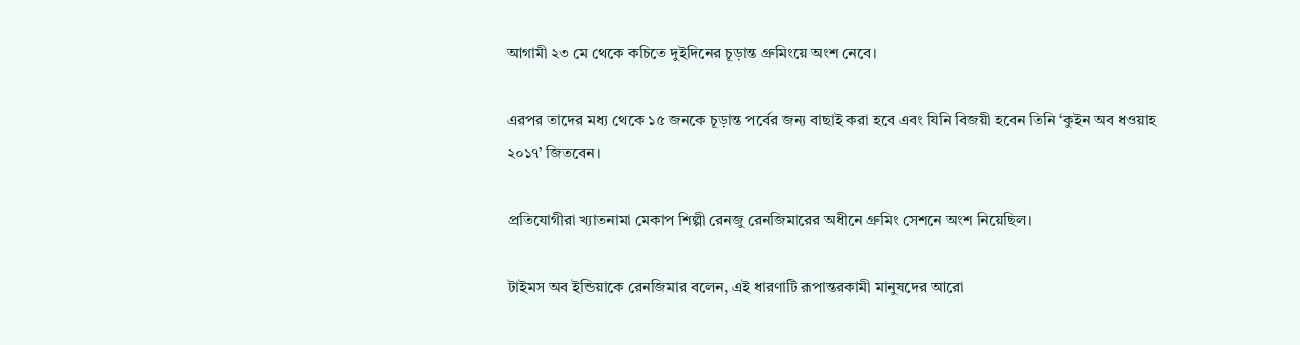আগামী ২৩ মে থেকে কচিতে দুইদিনের চূড়ান্ত গ্রুমিংয়ে অংশ নেবে।

এরপর তাদের মধ্য থেকে ১৫ জনকে চূড়ান্ত পর্বের জন্য বাছাই করা হবে এবং যিনি বিজয়ী হবেন তিনি ‘কুইন অব ধওয়াহ ২০১৭’ জিতবেন।

প্রতিযোগীরা খ্যাতনামা মেকাপ শিল্পী রেনজু রেনজিমারের অধীনে গ্রুমিং সেশনে অংশ নিয়েছিল।

টাইমস অব ইন্ডিয়াকে রেনজিমার বলেন, এই ধারণাটি রূপান্তরকামী মানুষদের আরো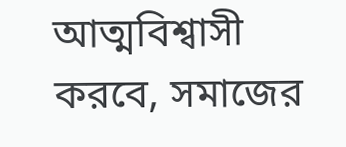আত্মবিশ্বাসী করবে, সমাজের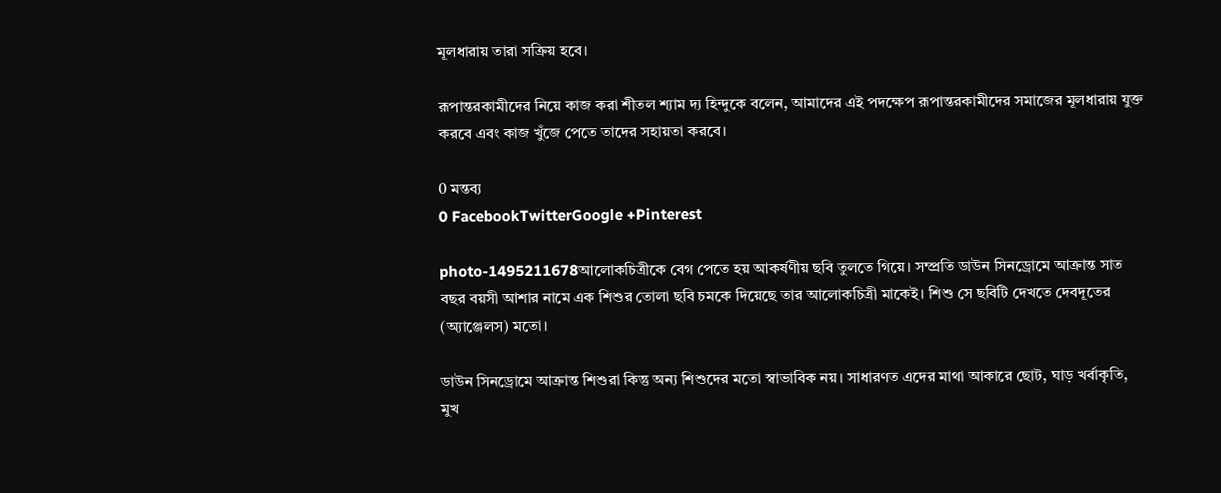মূলধারায় তারা সক্রিয় হবে।

রূপান্তরকামীদের নিয়ে কাজ করা শীতল শ্যাম দ্য হিন্দুকে বলেন, আমাদের এই পদক্ষেপ রূপান্তরকামীদের সমাজের মূলধারায় যুক্ত করবে এবং কাজ খুঁজে পেতে তাদের সহায়তা করবে।

0 মন্তব্য
0 FacebookTwitterGoogle +Pinterest

photo-1495211678আলোকচিত্রীকে বেগ পেতে হয় আকর্ষণীয় ছবি তুলতে গিয়ে। সম্প্রতি ডাউন সিনড্রোমে আক্রান্ত সাত বছর বয়সী আশার নামে এক শিশুর তোলা ছবি চমকে দিয়েছে তার আলোকচিত্রী মাকেই। শিশু সে ছবিটি দেখতে দেবদূতের (অ্যাঞ্জেলস) মতো।

ডাউন সিনড্রোমে আক্রান্ত শিশুরা কিন্তু অন্য শিশুদের মতো স্বাভাবিক নয়। সাধারণত এদের মাথা আকারে ছোট, ঘাড় খর্বাকৃতি, মুখ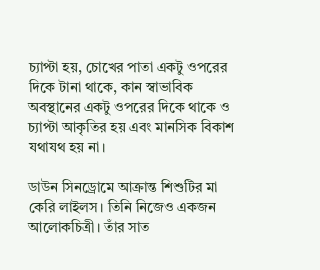চ্যাপ্টা হয়, চোখের পাতা একটু ওপরের দিকে টানা থাকে, কান স্বাভাবিক অবস্থানের একটু ওপরের দিকে থাকে ও চ্যাপ্টা আকৃতির হয় এবং মানসিক বিকাশ যথাযথ হয় না।

ডাউন সিনড্রোমে আক্রান্ত শিশুটির মা কেরি লাইলস। তিনি নিজেও একজন আলোকচিত্রী। তাঁর সাত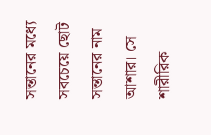সন্তানের মধ্যে সবচেয়ে ছোট সন্তানের নাম আশার। সে শারীরিক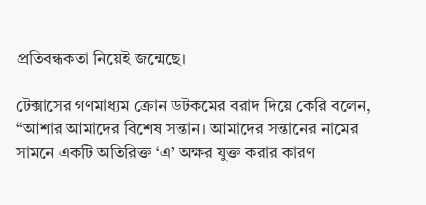প্রতিবন্ধকতা নিয়েই জন্মেছে।

টেক্সাসের গণমাধ্যম ক্রোন ডটকমের বরাদ দিয়ে কেরি বলেন, “আশার আমাদের বিশেষ সন্তান। আমাদের সন্তানের নামের সামনে একটি অতিরিক্ত ‘এ’ অক্ষর যুক্ত করার কারণ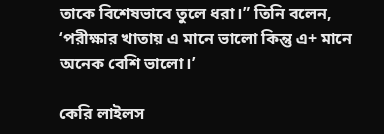তাকে বিশেষভাবে তুলে ধরা।” তিনি বলেন, ‘পরীক্ষার খাতায় এ মানে ভালো কিন্তু এ+ মানে অনেক বেশি ভালো।’

কেরি লাইলস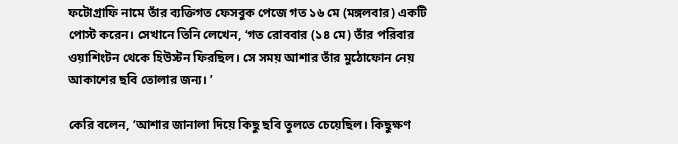ফটোগ্রাফি নামে তাঁর ব্যক্তিগত ফেসবুক পেজে গত ১৬ মে (মঙ্গলবার) একটি পোস্ট করেন। সেখানে তিনি লেখেন, ‘গত রোববার (১৪ মে) তাঁর পরিবার ওয়াশিংটন থেকে হিউস্টন ফিরছিল। সে সময় আশার তাঁর মুঠোফোন নেয় আকাশের ছবি তোলার জন্য। ’

কেরি বলেন, ‘আশার জানালা দিয়ে কিছু ছবি তুলতে চেয়েছিল। কিছুক্ষণ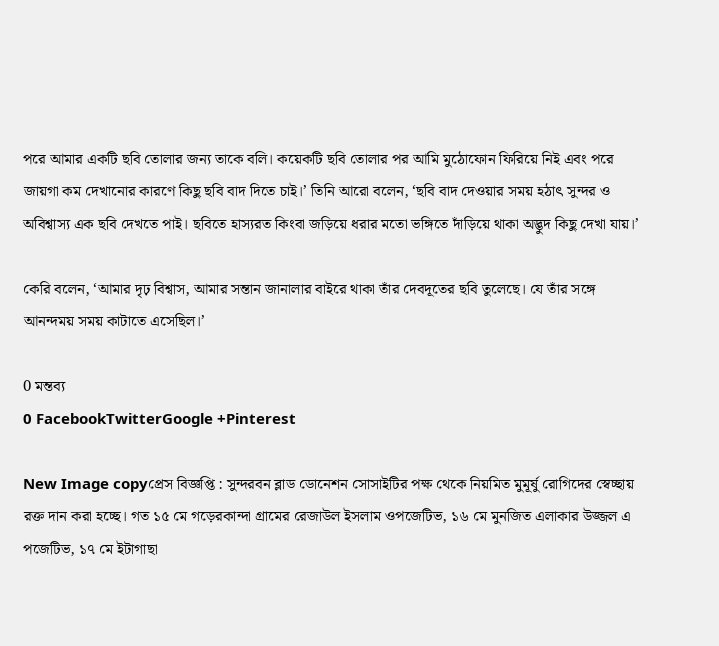পরে আমার একটি ছবি তোলার জন্য তাকে বলি। কয়েকটি ছবি তোলার পর আমি মুঠোফোন ফিরিয়ে নিই এবং পরে জায়গা কম দেখানোর কারণে কিছু ছবি বাদ দিতে চাই।’ তিনি আরো বলেন, ‘ছবি বাদ দেওয়ার সময় হঠাৎ সুন্দর ও অবিশ্বাস্য এক ছবি দেখতে পাই। ছবিতে হাস্যরত কিংবা জড়িয়ে ধরার মতো ভঙ্গিতে দাঁড়িয়ে থাকা অদ্ভুদ কিছু দেখা যায়।’

কেরি বলেন, ‘আমার দৃঢ় বিশ্বাস, আমার সন্তান জানালার বাইরে থাকা তাঁর দেবদূতের ছবি তুলেছে। যে তাঁর সঙ্গে আনন্দময় সময় কাটাতে এসেছিল।’

0 মন্তব্য
0 FacebookTwitterGoogle +Pinterest

New Image copyপ্রেস বিজ্ঞপ্তি : সুন্দরবন ব্লাড ডোনেশন সোসাইটির পক্ষ থেকে নিয়মিত মুমূর্ষু রোগিদের স্বেচ্ছায় রক্ত দান করা হচ্ছে। গত ১৫ মে গড়েরকান্দা গ্রামের রেজাউল ইসলাম ওপজেটিভ, ১৬ মে মুনজিত এলাকার উজ্জল এ পজেটিভ, ১৭ মে ইটাগাছা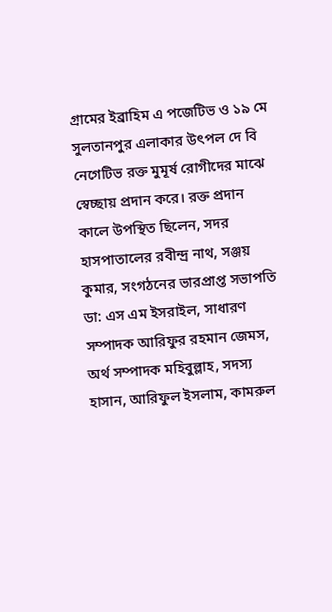গ্রামের ইব্রাহিম এ পজেটিভ ও ১৯ মে সুলতানপুর এলাকার উৎপল দে বি নেগেটিভ রক্ত মুমূর্ষ রোগীদের মাঝে স্বেচ্ছায় প্রদান করে। রক্ত প্রদান কালে উপস্থিত ছিলেন, সদর হাসপাতালের রবীন্দ্র নাথ, সঞ্জয় কুমার, সংগঠনের ভারপ্রাপ্ত সভাপতি ডা: এস এম ইসরাইল, সাধারণ সম্পাদক আরিফুর রহমান জেমস, অর্থ সম্পাদক মহিবুল্লাহ, সদস্য হাসান, আরিফুল ইসলাম, কামরুল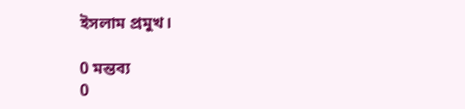ইসলাম প্রমুখ।

0 মন্তব্য
0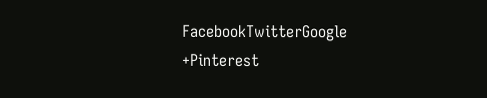FacebookTwitterGoogle +Pinterest